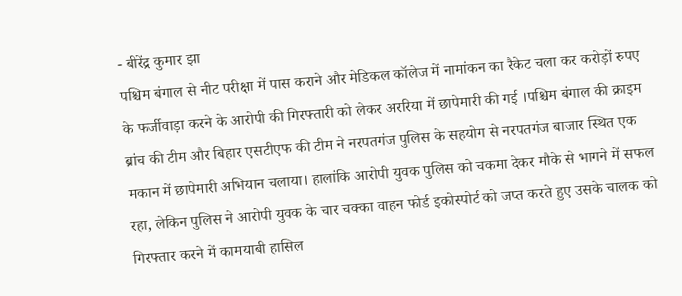- बीरेंद्र कुमार झा
पश्चिम बंगाल से नीट परीक्षा में पास कराने और मेडिकल कॉलेज में नामांकन का रैकेट चला कर करोड़ों रुपए के फर्जीवाड़ा करने के आरोपी की गिरफ्तारी को लेकर अररिया में छापेमारी की गई ।पश्चिम बंगाल की क्राइम ब्रांच की टीम और बिहार एसटीएफ की टीम ने नरपतगंज पुलिस के सहयोग से नरपतगंज बाजार स्थित एक मकान में छापेमारी अभियान चलाया। हालांकि आरोपी युवक पुलिस को चकमा देकर मौके से भागने में सफल रहा, लेकिन पुलिस ने आरोपी युवक के चार चक्का वाहन फोर्ड इकोस्पोर्ट को जप्त करते हुए उसके चालक को गिरफ्तार करने में कामयाबी हासिल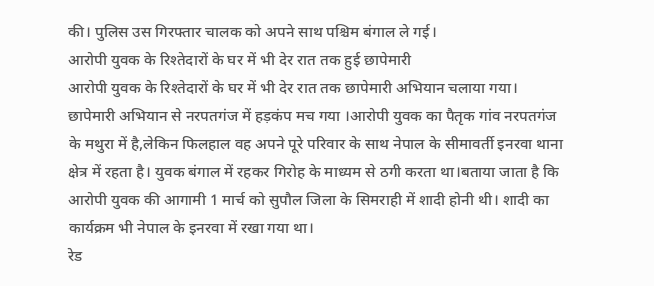की। पुलिस उस गिरफ्तार चालक को अपने साथ पश्चिम बंगाल ले गई।
आरोपी युवक के रिश्तेदारों के घर में भी देर रात तक हुई छापेमारी
आरोपी युवक के रिश्तेदारों के घर में भी देर रात तक छापेमारी अभियान चलाया गया। छापेमारी अभियान से नरपतगंज में हड़कंप मच गया ।आरोपी युवक का पैतृक गांव नरपतगंज के मथुरा में है,लेकिन फिलहाल वह अपने पूरे परिवार के साथ नेपाल के सीमावर्ती इनरवा थाना क्षेत्र में रहता है। युवक बंगाल में रहकर गिरोह के माध्यम से ठगी करता था।बताया जाता है कि आरोपी युवक की आगामी 1 मार्च को सुपौल जिला के सिमराही में शादी होनी थी। शादी का कार्यक्रम भी नेपाल के इनरवा में रखा गया था।
रेड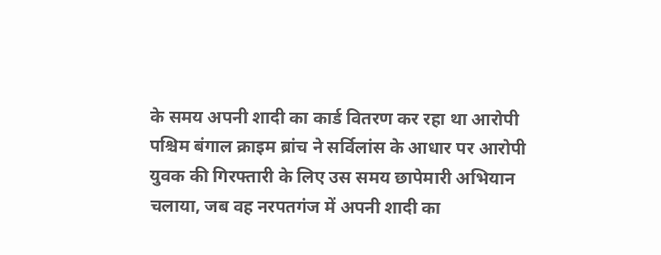के समय अपनी शादी का कार्ड वितरण कर रहा था आरोपी
पश्चिम बंगाल क्राइम ब्रांच ने सर्विलांस के आधार पर आरोपी युवक की गिरफ्तारी के लिए उस समय छापेमारी अभियान चलाया, जब वह नरपतगंज में अपनी शादी का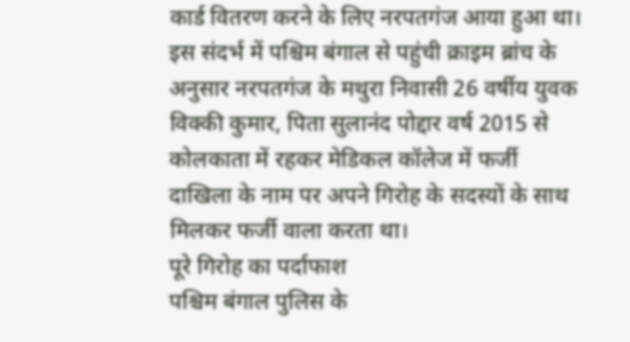कार्ड वितरण करने के लिए नरपतगंज आया हुआ था। इस संदर्भ में पश्चिम बंगाल से पहुंची क्राइम ब्रांच के अनुसार नरपतगंज के मथुरा निवासी 26 वर्षीय युवक विक्की कुमार, पिता सुलानंद पोद्दार वर्ष 2015 से कोलकाता में रहकर मेडिकल कॉलेज में फर्जी दाखिला के नाम पर अपने गिरोह के सदस्यों के साथ मिलकर फर्जी वाला करता था।
पूरे गिरोह का पर्दाफाश
पश्चिम बंगाल पुलिस के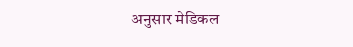अनुसार मेडिकल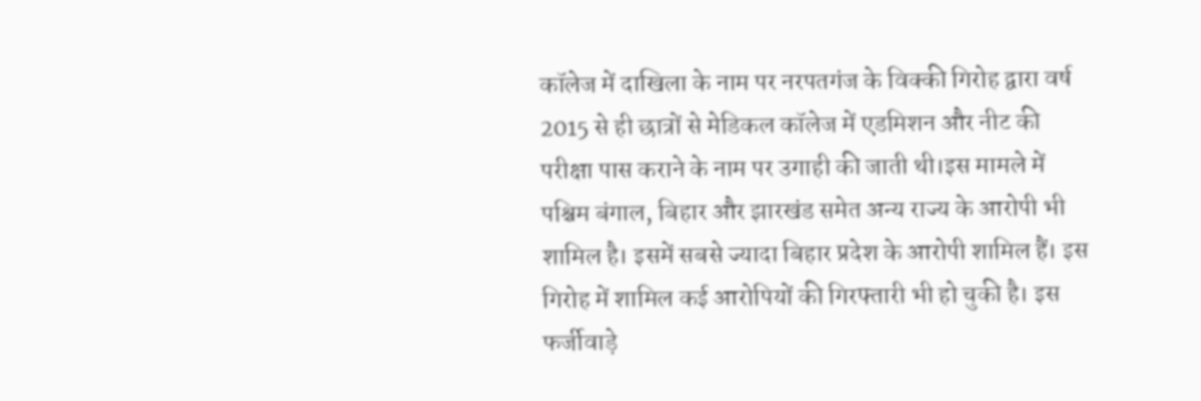कॉलेज में दाखिला के नाम पर नरपतगंज के विक्की गिरोह द्वारा वर्ष 2015 से ही छात्रों से मेडिकल कॉलेज में एडमिशन और नीट की परीक्षा पास कराने के नाम पर उगाही की जाती थी।इस मामले में पश्चिम बंगाल, बिहार और झारखंड समेत अन्य राज्य के आरोपी भी शामिल है। इसमें सबसे ज्यादा बिहार प्रदेश के आरोपी शामिल हैं। इस गिरोह में शामिल कई आरोपियों की गिरफ्तारी भी हो चुकी है। इस फर्जीवाड़े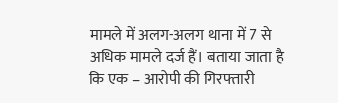मामले में अलग-अलग थाना में 7 से अधिक मामले दर्ज हैं। बताया जाता है कि एक – आरोपी की गिरफ्तारी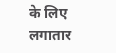के लिए लगातार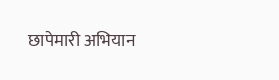छापेमारी अभियान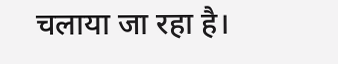चलाया जा रहा है।